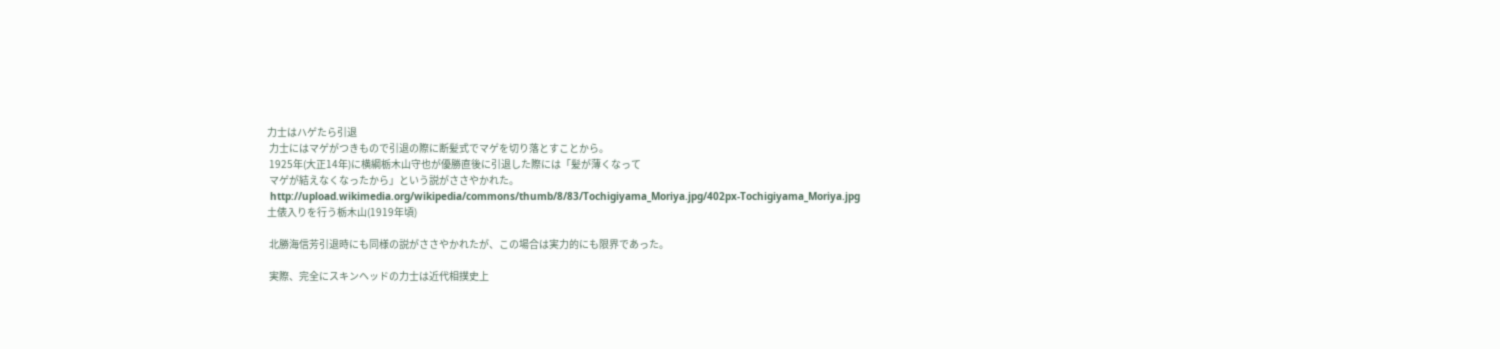力士はハゲたら引退
 力士にはマゲがつきもので引退の際に断髪式でマゲを切り落とすことから。
 1925年(大正14年)に横綱栃木山守也が優勝直後に引退した際には「髪が薄くなって
 マゲが結えなくなったから」という説がささやかれた。
 http://upload.wikimedia.org/wikipedia/commons/thumb/8/83/Tochigiyama_Moriya.jpg/402px-Tochigiyama_Moriya.jpg
土俵入りを行う栃木山(1919年頃)

 北勝海信芳引退時にも同様の説がささやかれたが、この場合は実力的にも限界であった。

 実際、完全にスキンヘッドの力士は近代相撲史上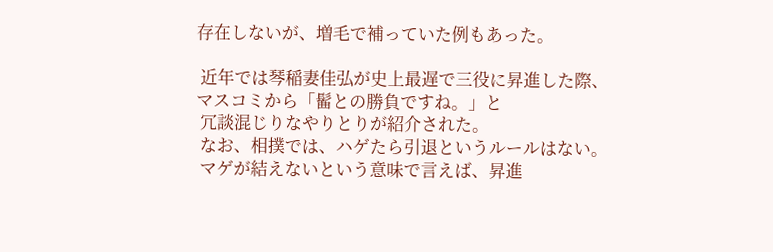存在しないが、増毛で補っていた例もあった。

 近年では琴稲妻佳弘が史上最遅で三役に昇進した際、マスコミから「髷との勝負ですね。」と
 冗談混じりなやりとりが紹介された。
 なお、相撲では、ハゲたら引退というルールはない。
 マゲが結えないという意味で言えば、昇進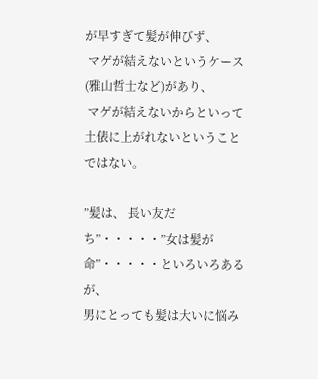が早すぎて髪が伸びず、
 マゲが結えないというケース(雅山哲士など)があり、
 マゲが結えないからといって土俵に上がれないということではない。

”髪は、 長い友だち”・・・・・”女は髪が命”・・・・・といろいろあるが、
男にとっても髪は大いに悩み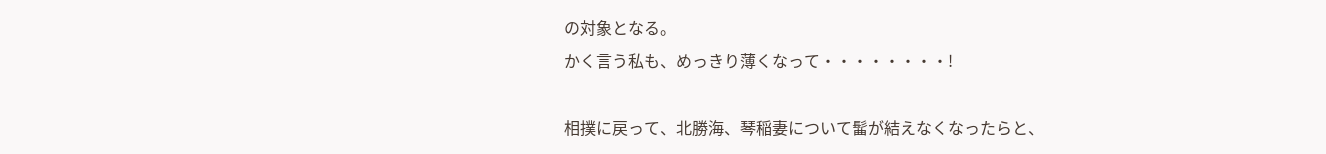の対象となる。
かく言う私も、めっきり薄くなって・・・・・・・・!

相撲に戻って、北勝海、琴稲妻について髷が結えなくなったらと、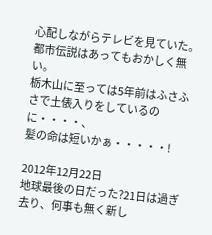心配しながらテレビを見ていた。都市伝説はあってもおかしく無い。
栃木山に至っては5年前はふさふさで土俵入りをしているのに・・・・、
髪の命は短いかぁ・・・・・!

2012年12月22日
地球最後の日だった?21日は過ぎ去り、何事も無く新し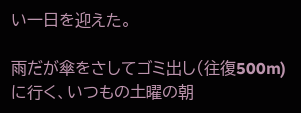い一日を迎えた。

雨だが傘をさしてゴミ出し(往復500m)に行く、いつもの土曜の朝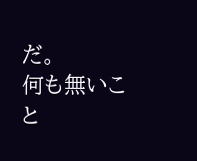だ。
何も無いこと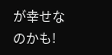が幸せなのかも!